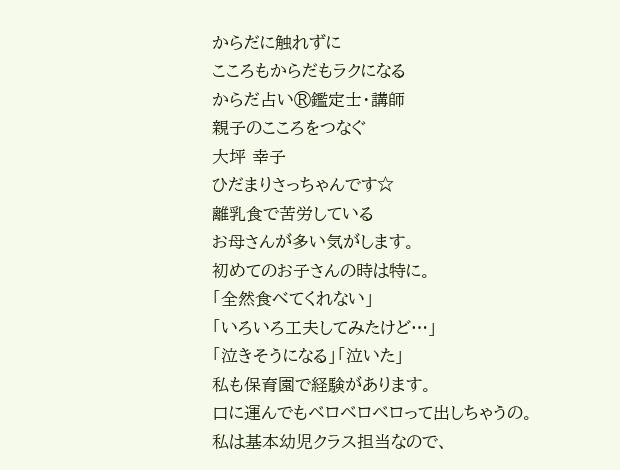からだに触れずに
こころもからだもラクになる
からだ占い®鑑定士・講師
親子のこころをつなぐ
大坪 幸子
ひだまりさっちゃんです☆
離乳食で苦労している
お母さんが多い気がします。
初めてのお子さんの時は特に。
「全然食べてくれない」
「いろいろ工夫してみたけど…」
「泣きそうになる」「泣いた」
私も保育園で経験があります。
口に運んでもベロベロベロって出しちゃうの。
私は基本幼児クラス担当なので、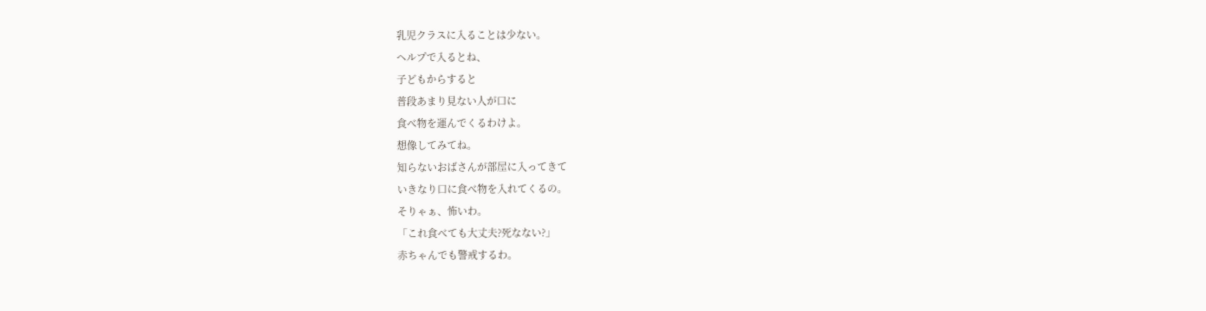乳児クラスに入ることは少ない。
ヘルプで入るとね、
子どもからすると
普段あまり見ない人が口に
食べ物を運んでくるわけよ。
想像してみてね。
知らないおばさんが部屋に入ってきて
いきなり口に食べ物を入れてくるの。
そりゃぁ、怖いわ。
「これ食べても大丈夫?死なない?」
赤ちゃんでも警戒するわ。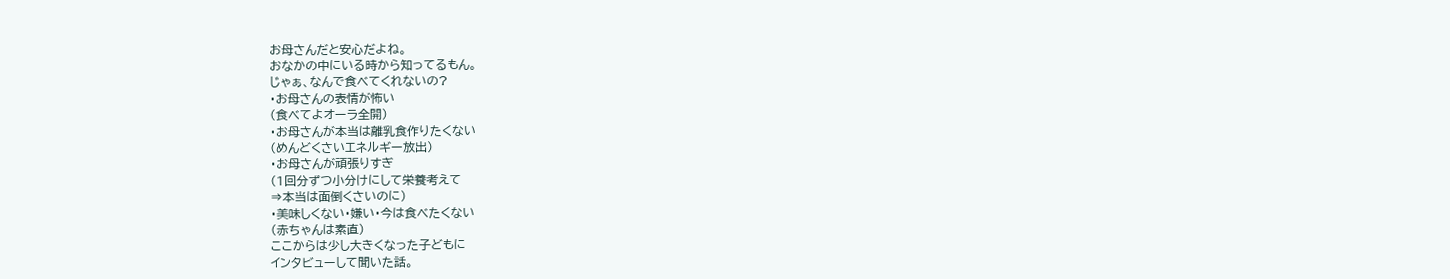お母さんだと安心だよね。
おなかの中にいる時から知ってるもん。
じゃぁ、なんで食べてくれないの?
・お母さんの表情が怖い
(食べてよオーラ全開)
・お母さんが本当は離乳食作りたくない
(めんどくさいエネルギー放出)
・お母さんが頑張りすぎ
(1回分ずつ小分けにして栄養考えて
⇒本当は面倒くさいのに)
・美味しくない・嫌い・今は食べたくない
(赤ちゃんは素直)
ここからは少し大きくなった子どもに
インタビューして聞いた話。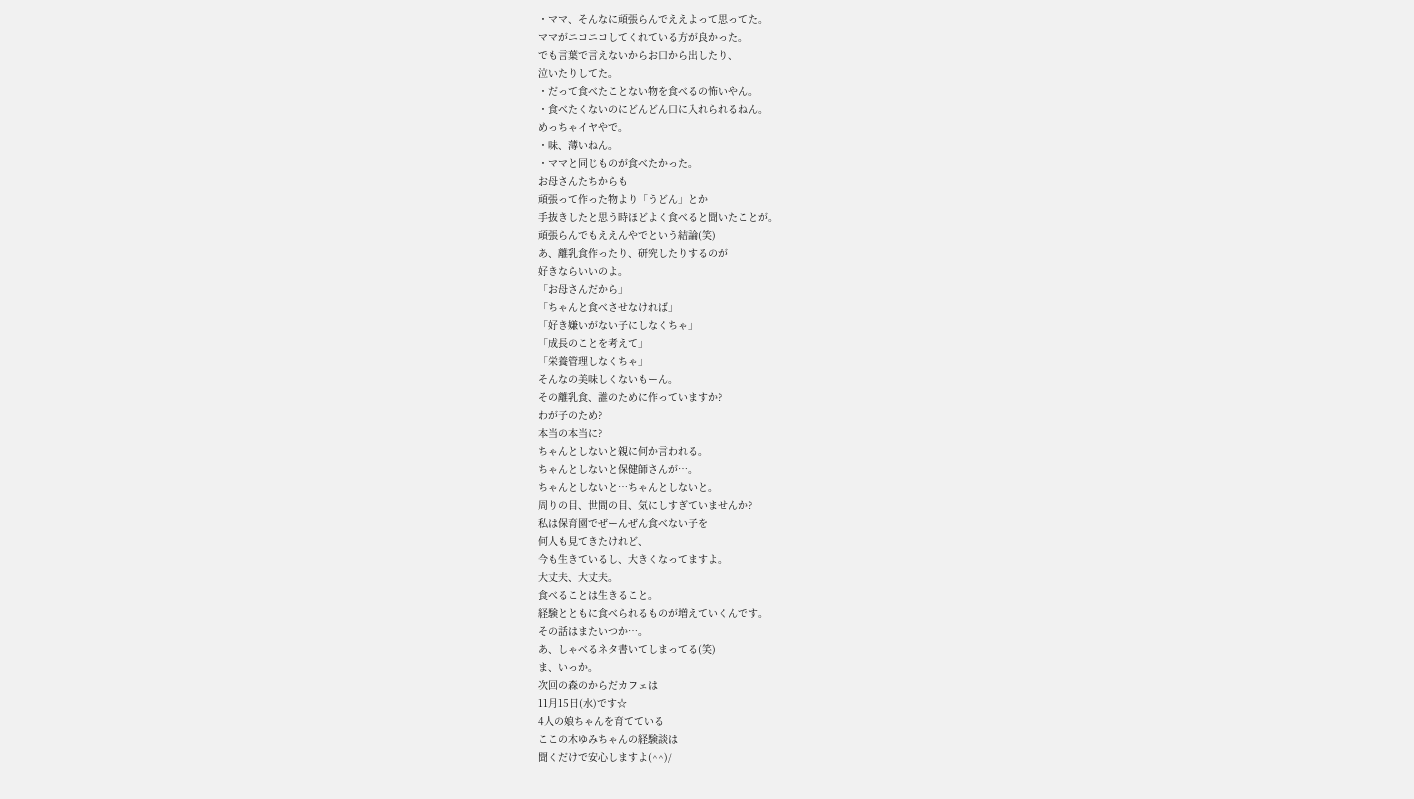・ママ、そんなに頑張らんでええよって思ってた。
ママがニコニコしてくれている方が良かった。
でも言葉で言えないからお口から出したり、
泣いたりしてた。
・だって食べたことない物を食べるの怖いやん。
・食べたくないのにどんどん口に入れられるねん。
めっちゃイヤやで。
・味、薄いねん。
・ママと同じものが食べたかった。
お母さんたちからも
頑張って作った物より「うどん」とか
手抜きしたと思う時ほどよく食べると聞いたことが。
頑張らんでもええんやでという結論(笑)
あ、離乳食作ったり、研究したりするのが
好きならいいのよ。
「お母さんだから」
「ちゃんと食べさせなければ」
「好き嫌いがない子にしなくちゃ」
「成長のことを考えて」
「栄養管理しなくちゃ」
そんなの美味しくないもーん。
その離乳食、誰のために作っていますか?
わが子のため?
本当の本当に?
ちゃんとしないと親に何か言われる。
ちゃんとしないと保健師さんが…。
ちゃんとしないと…ちゃんとしないと。
周りの目、世間の目、気にしすぎていませんか?
私は保育園でぜーんぜん食べない子を
何人も見てきたけれど、
今も生きているし、大きくなってますよ。
大丈夫、大丈夫。
食べることは生きること。
経験とともに食べられるものが増えていくんです。
その話はまたいつか…。
あ、しゃべるネタ書いてしまってる(笑)
ま、いっか。
次回の森のからだカフェは
11月15日(水)です☆
4人の娘ちゃんを育てている
ここの木ゆみちゃんの経験談は
聞くだけで安心しますよ(^^)/